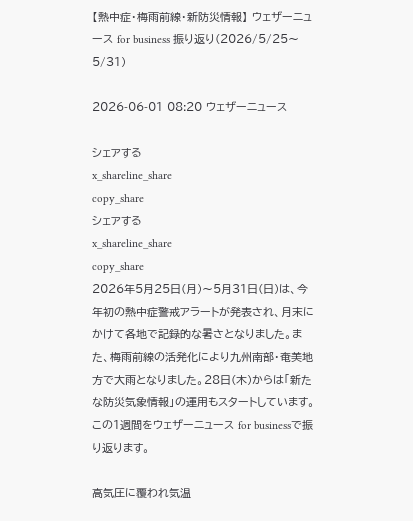【熱中症・梅雨前線・新防災情報】 ウェザーニュース for business 振り返り(2026/5/25〜5/31)

2026-06-01 08:20 ウェザーニュース

シェアする
x_shareline_share
copy_share
シェアする
x_shareline_share
copy_share
2026年5月25日(月)〜5月31日(日)は、今年初の熱中症警戒アラートが発表され、月末にかけて各地で記録的な暑さとなりました。また、梅雨前線の活発化により九州南部・奄美地方で大雨となりました。28日(木)からは「新たな防災気象情報」の運用もスタートしています。この1週間をウェザーニュース for businessで振り返ります。

高気圧に覆われ気温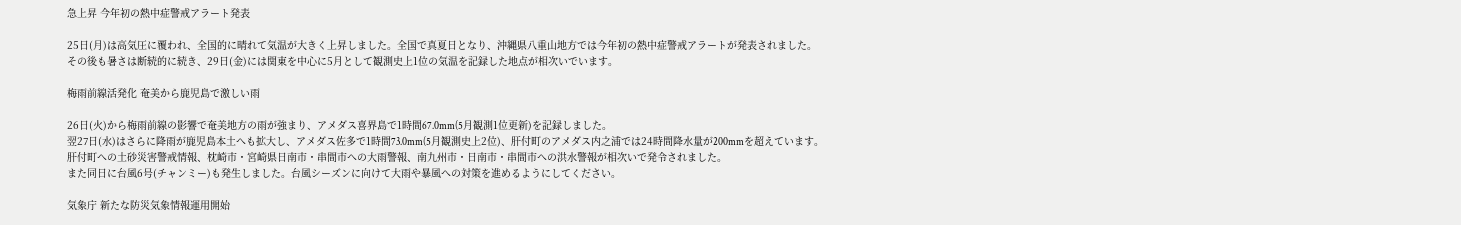急上昇 今年初の熱中症警戒アラート発表

25日(月)は高気圧に覆われ、全国的に晴れて気温が大きく上昇しました。全国で真夏日となり、沖縄県八重山地方では今年初の熱中症警戒アラートが発表されました。
その後も暑さは断続的に続き、29日(金)には関東を中心に5月として観測史上1位の気温を記録した地点が相次いでいます。

梅雨前線活発化 奄美から鹿児島で激しい雨

26日(火)から梅雨前線の影響で奄美地方の雨が強まり、アメダス喜界島で1時間67.0mm(5月観測1位更新)を記録しました。
翌27日(水)はさらに降雨が鹿児島本土へも拡大し、アメダス佐多で1時間73.0mm(5月観測史上2位)、肝付町のアメダス内之浦では24時間降水量が200mmを超えています。
肝付町への土砂災害警戒情報、枕崎市・宮崎県日南市・串間市への大雨警報、南九州市・日南市・串間市への洪水警報が相次いで発令されました。
また同日に台風6号(チャンミー)も発生しました。台風シーズンに向けて大雨や暴風への対策を進めるようにしてください。

気象庁 新たな防災気象情報運用開始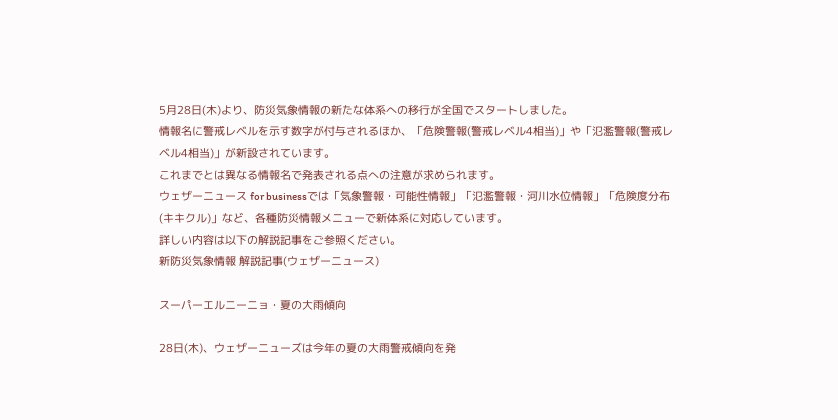5月28日(木)より、防災気象情報の新たな体系への移行が全国でスタートしました。
情報名に警戒レベルを示す数字が付与されるほか、「危険警報(警戒レベル4相当)」や「氾濫警報(警戒レベル4相当)」が新設されています。
これまでとは異なる情報名で発表される点への注意が求められます。
ウェザーニュース for businessでは「気象警報・可能性情報」「氾濫警報・河川水位情報」「危険度分布(キキクル)」など、各種防災情報メニューで新体系に対応しています。
詳しい内容は以下の解説記事をご参照ください。
新防災気象情報 解説記事(ウェザーニュース)

スーパーエルニーニョ・夏の大雨傾向

28日(木)、ウェザーニューズは今年の夏の大雨警戒傾向を発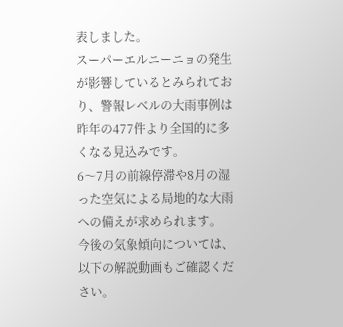表しました。
スーパーエルニーニョの発生が影響しているとみられており、警報レベルの大雨事例は昨年の477件より全国的に多くなる見込みです。
6〜7月の前線停滞や8月の湿った空気による局地的な大雨への備えが求められます。
今後の気象傾向については、以下の解説動画もご確認ください。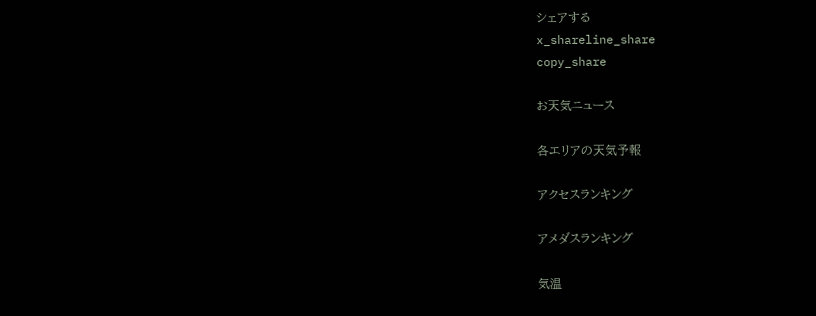シェアする
x_shareline_share
copy_share

お天気ニュース

各エリアの天気予報

アクセスランキング

アメダスランキング

気温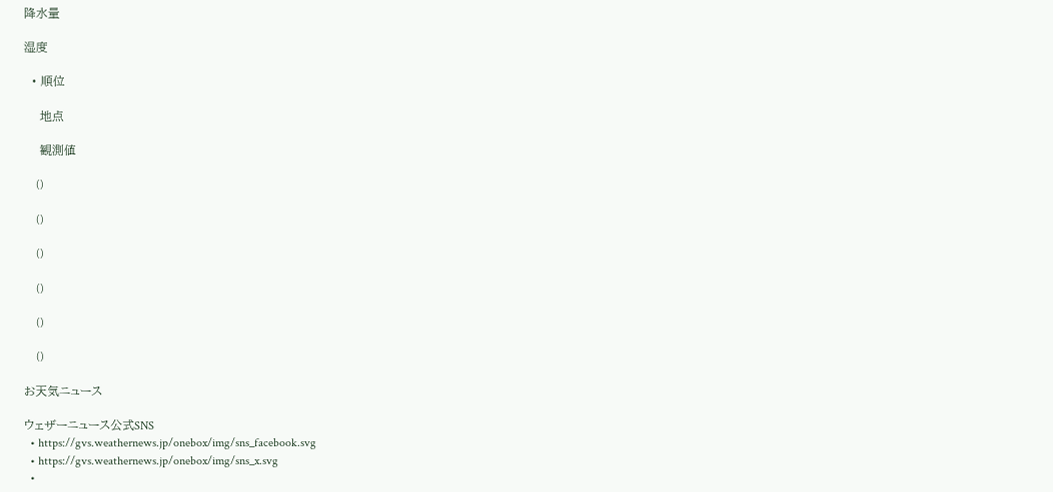降水量

湿度

  • 順位

    地点

    観測値

    ()

    ()

    ()

    ()

    ()

    ()

お天気ニュース

ウェザーニュース公式SNS
  • https://gvs.weathernews.jp/onebox/img/sns_facebook.svg
  • https://gvs.weathernews.jp/onebox/img/sns_x.svg
  •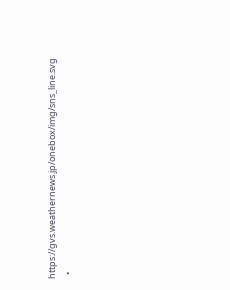https://gvs.weathernews.jp/onebox/img/sns_line.svg
  •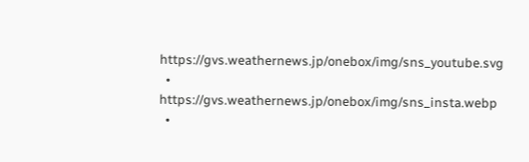https://gvs.weathernews.jp/onebox/img/sns_youtube.svg
  • https://gvs.weathernews.jp/onebox/img/sns_insta.webp
  •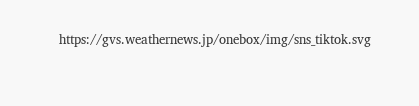https://gvs.weathernews.jp/onebox/img/sns_tiktok.svg